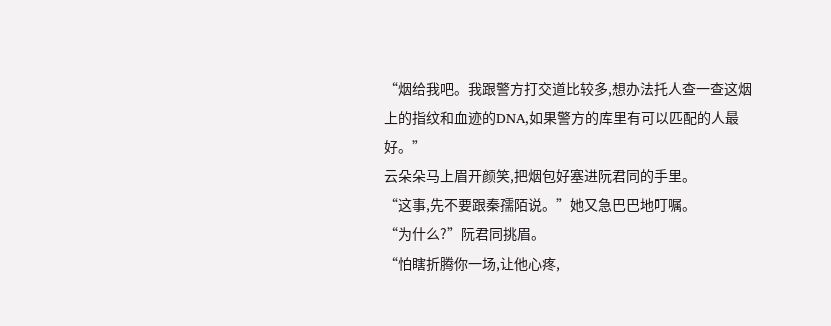“烟给我吧。我跟警方打交道比较多,想办法托人查一查这烟上的指纹和血迹的DNA,如果警方的库里有可以匹配的人最好。”
云朵朵马上眉开颜笑,把烟包好塞进阮君同的手里。
“这事,先不要跟秦孺陌说。”她又急巴巴地叮嘱。
“为什么?”阮君同挑眉。
“怕瞎折腾你一场,让他心疼,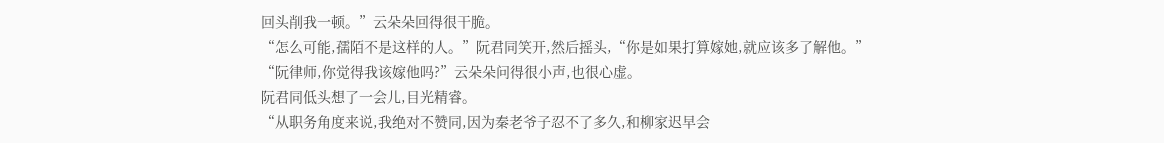回头削我一顿。”云朵朵回得很干脆。
“怎么可能,孺陌不是这样的人。”阮君同笑开,然后摇头,“你是如果打算嫁她,就应该多了解他。”
“阮律师,你觉得我该嫁他吗?”云朵朵问得很小声,也很心虚。
阮君同低头想了一会儿,目光精睿。
“从职务角度来说,我绝对不赞同,因为秦老爷子忍不了多久,和柳家迟早会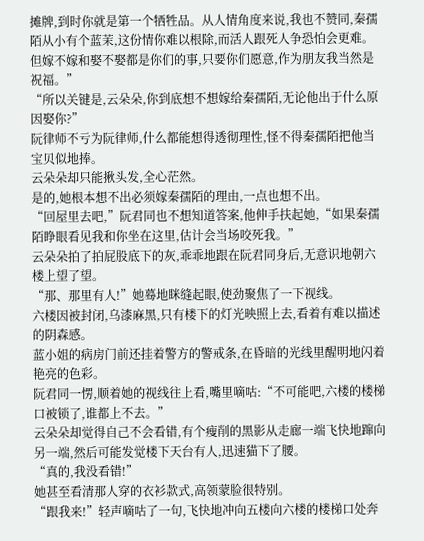摊牌,到时你就是第一个牺牲品。从人情角度来说,我也不赞同,秦孺陌从小有个蓝茉,这份情你难以根除,而活人跟死人争恐怕会更难。但嫁不嫁和娶不娶都是你们的事,只要你们愿意,作为朋友我当然是祝福。”
“所以关键是,云朵朵,你到底想不想嫁给秦孺陌,无论他出于什么原因娶你?”
阮律师不亏为阮律师,什么都能想得透彻理性,怪不得秦孺陌把他当宝贝似地捧。
云朵朵却只能揪头发,全心茫然。
是的,她根本想不出必须嫁秦孺陌的理由,一点也想不出。
“回屋里去吧,”阮君同也不想知道答案,他伸手扶起她,“如果秦孺陌睁眼看见我和你坐在这里,估计会当场咬死我。”
云朵朵拍了拍屁股底下的灰,乖乖地跟在阮君同身后,无意识地朝六楼上望了望。
“那、那里有人!”她蓦地眯缝起眼,使劲聚焦了一下视线。
六楼因被封闭,乌漆麻黑,只有楼下的灯光映照上去,看着有难以描述的阴森感。
蓝小姐的病房门前还挂着警方的警戒条,在昏暗的光线里醒明地闪着艳亮的色彩。
阮君同一愣,顺着她的视线往上看,嘴里嘀咕:“不可能吧,六楼的楼梯口被锁了,谁都上不去。”
云朵朵却觉得自己不会看错,有个瘦削的黑影从走廊一端飞快地蹿向另一端,然后可能发觉楼下天台有人,迅速猫下了腰。
“真的,我没看错!”
她甚至看清那人穿的衣衫款式,高领蒙脸很特别。
“跟我来!”轻声嘀咕了一句,飞快地冲向五楼向六楼的楼梯口处奔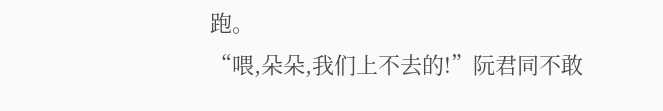跑。
“喂,朵朵,我们上不去的!”阮君同不敢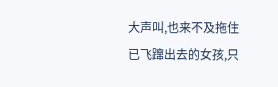大声叫,也来不及拖住已飞蹿出去的女孩,只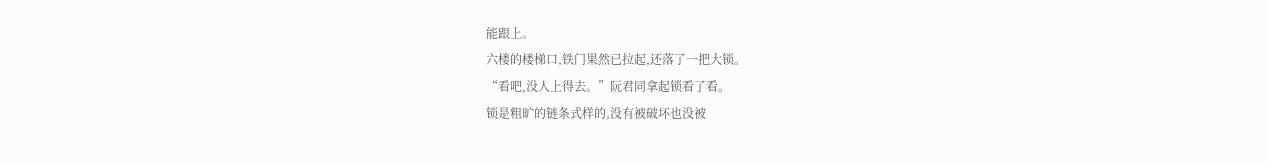能跟上。
六楼的楼梯口,铁门果然已拉起,还落了一把大锁。
“看吧,没人上得去。”阮君同拿起锁看了看。
锁是粗旷的链条式样的,没有被破坏也没被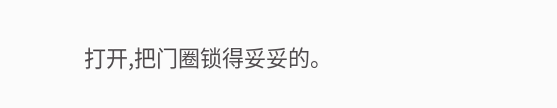打开,把门圈锁得妥妥的。